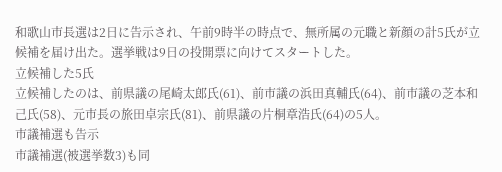和歌山市長選は2日に告示され、午前9時半の時点で、無所属の元職と新顔の計5氏が立候補を届け出た。選挙戦は9日の投開票に向けてスタートした。
立候補した5氏
立候補したのは、前県議の尾崎太郎氏(61)、前市議の浜田真輔氏(64)、前市議の芝本和己氏(58)、元市長の旅田卓宗氏(81)、前県議の片桐章浩氏(64)の5人。
市議補選も告示
市議補選(被選挙数3)も同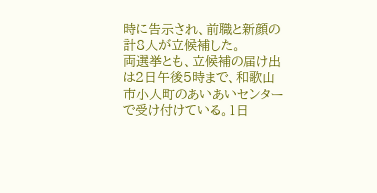時に告示され、前職と新顔の計8人が立候補した。
両選挙とも、立候補の届け出は2日午後5時まで、和歌山市小人町のあいあいセンターで受け付けている。1日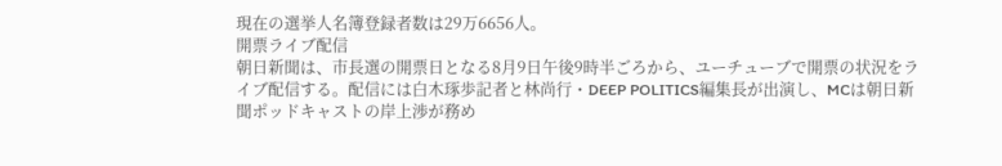現在の選挙人名簿登録者数は29万6656人。
開票ライブ配信
朝日新聞は、市長選の開票日となる8月9日午後9時半ごろから、ユーチューブで開票の状況をライブ配信する。配信には白木琢歩記者と林尚行・DEEP POLITICS編集長が出演し、MCは朝日新聞ポッドキャストの岸上渉が務め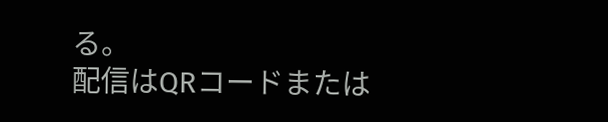る。
配信はQRコードまたは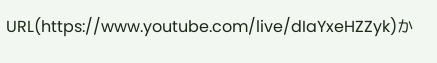URL(https://www.youtube.com/live/dIaYxeHZZyk)か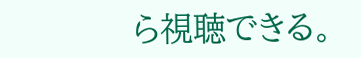ら視聴できる。